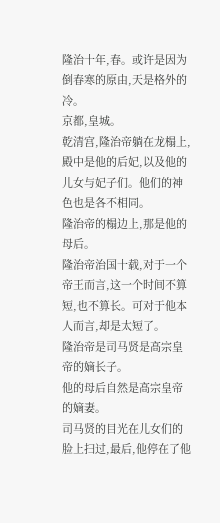隆治十年,春。或许是因为倒春寒的原由,天是格外的冷。
京都,皇城。
乾清宫,隆治帝躺在龙榻上,殿中是他的后妃,以及他的儿女与妃子们。他们的神色也是各不相同。
隆治帝的榻边上,那是他的母后。
隆治帝治国十载,对于一个帝王而言,这一个时间不算短,也不算长。可对于他本人而言,却是太短了。
隆治帝是司马贤是高宗皇帝的嫡长子。
他的母后自然是高宗皇帝的嫡妻。
司马贤的目光在儿女们的脸上扫过,最后,他停在了他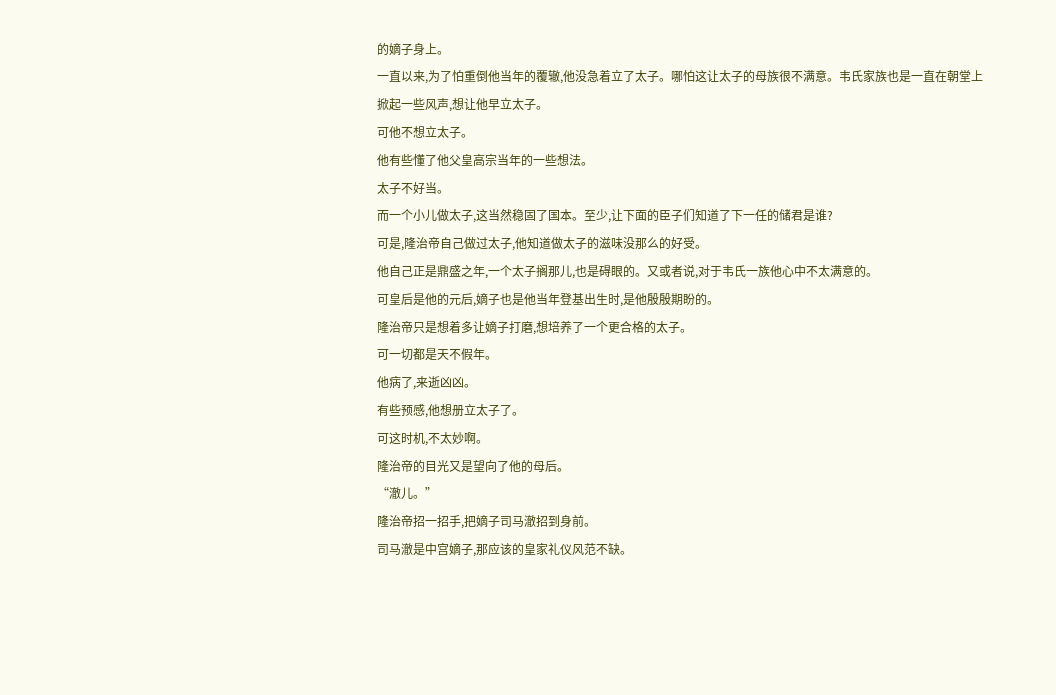的嫡子身上。
一直以来,为了怕重倒他当年的覆辙,他没急着立了太子。哪怕这让太子的母族很不满意。韦氏家族也是一直在朝堂上掀起一些风声,想让他早立太子。
可他不想立太子。
他有些懂了他父皇高宗当年的一些想法。
太子不好当。
而一个小儿做太子,这当然稳固了国本。至少,让下面的臣子们知道了下一任的储君是谁?
可是,隆治帝自己做过太子,他知道做太子的滋味没那么的好受。
他自己正是鼎盛之年,一个太子搁那儿,也是碍眼的。又或者说,对于韦氏一族他心中不太满意的。
可皇后是他的元后,嫡子也是他当年登基出生时,是他殷殷期盼的。
隆治帝只是想着多让嫡子打磨,想培养了一个更合格的太子。
可一切都是天不假年。
他病了,来逝凶凶。
有些预感,他想册立太子了。
可这时机,不太妙啊。
隆治帝的目光又是望向了他的母后。
“澈儿。”
隆治帝招一招手,把嫡子司马澈招到身前。
司马澈是中宫嫡子,那应该的皇家礼仪风范不缺。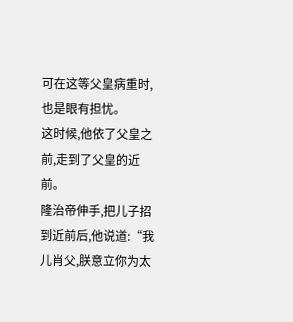可在这等父皇病重时,也是眼有担忧。
这时候,他依了父皇之前,走到了父皇的近前。
隆治帝伸手,把儿子招到近前后,他说道:“我儿肖父,朕意立你为太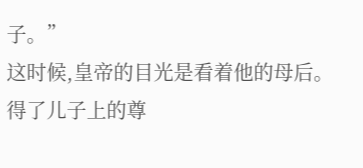子。”
这时候,皇帝的目光是看着他的母后。
得了儿子上的尊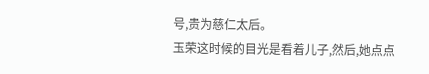号,贵为慈仁太后。
玉荣这时候的目光是看着儿子,然后,她点点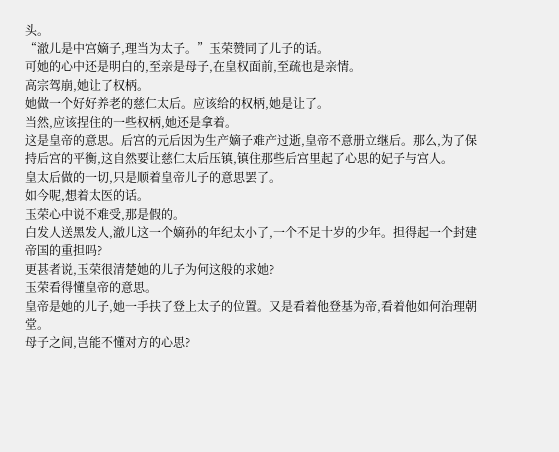头。
“澈儿是中宫嫡子,理当为太子。”玉荣赞同了儿子的话。
可她的心中还是明白的,至亲是母子,在皇权面前,至疏也是亲情。
高宗驾崩,她让了权柄。
她做一个好好养老的慈仁太后。应该给的权柄,她是让了。
当然,应该捏住的一些权柄,她还是拿着。
这是皇帝的意思。后宫的元后因为生产嫡子难产过逝,皇帝不意册立继后。那么,为了保持后宫的平衡,这自然要让慈仁太后压镇,镇住那些后宫里起了心思的妃子与宫人。
皇太后做的一切,只是顺着皇帝儿子的意思罢了。
如今呢,想着太医的话。
玉荣心中说不难受,那是假的。
白发人送黑发人,澈儿这一个嫡孙的年纪太小了,一个不足十岁的少年。担得起一个封建帝国的重担吗?
更甚者说,玉荣很清楚她的儿子为何这般的求她?
玉荣看得懂皇帝的意思。
皇帝是她的儿子,她一手扶了登上太子的位置。又是看着他登基为帝,看着他如何治理朝堂。
母子之间,岂能不懂对方的心思?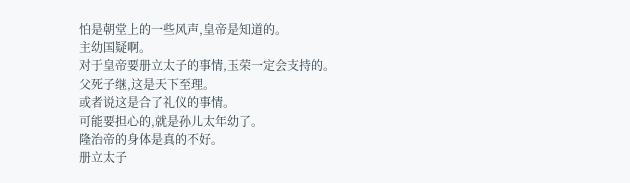怕是朝堂上的一些风声,皇帝是知道的。
主幼国疑啊。
对于皇帝要册立太子的事情,玉荣一定会支持的。
父死子继,这是天下至理。
或者说这是合了礼仪的事情。
可能要担心的,就是孙儿太年幼了。
隆治帝的身体是真的不好。
册立太子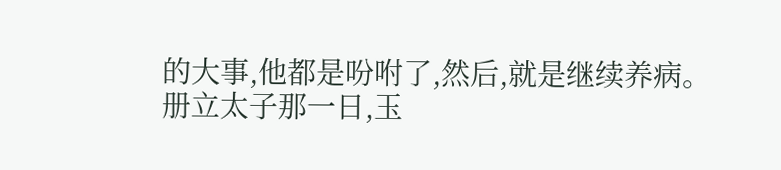的大事,他都是吩咐了,然后,就是继续养病。
册立太子那一日,玉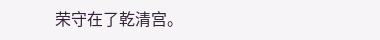荣守在了乾清宫。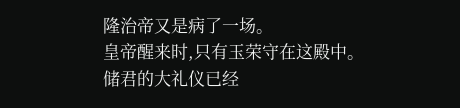隆治帝又是病了一场。
皇帝醒来时,只有玉荣守在这殿中。
储君的大礼仪已经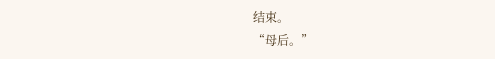结束。
“母后。”